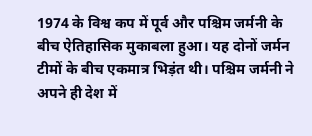1974 के विश्व कप में पूर्व और पश्चिम जर्मनी के बीच ऐतिहासिक मुकाबला हुआ। यह दोनों जर्मन टीमों के बीच एकमात्र भिड़ंत थी। पश्चिम जर्मनी ने अपने ही देश में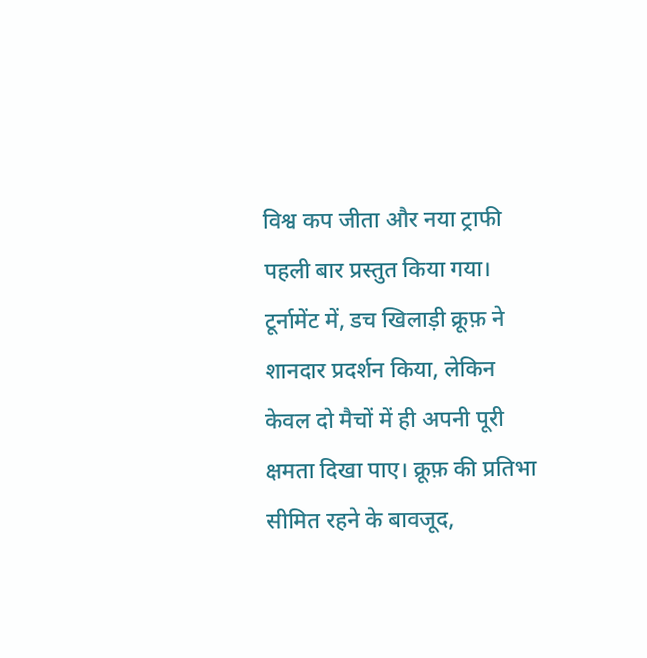विश्व कप जीता और नया ट्राफी पहली बार प्रस्तुत किया गया। टूर्नामेंट में, डच खिलाड़ी क्रूफ़ ने शानदार प्रदर्शन किया, लेकिन केवल दो मैचों में ही अपनी पूरी क्षमता दिखा पाए। क्रूफ़ की प्रतिभा सीमित रहने के बावजूद,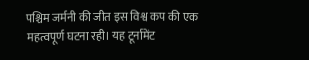पश्चिम जर्मनी की जीत इस विश्व कप की एक महत्वपूर्ण घटना रही। यह टूर्नामेंट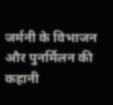जर्मनी के विभाजन और पुनर्मिलन की कहानी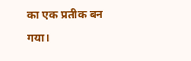का एक प्रतीक बन गया।